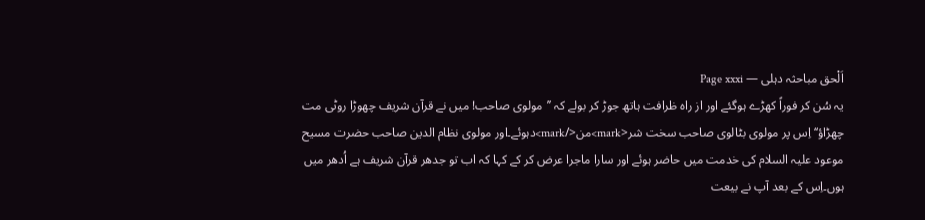اَلْحق مباحثہ دہلی — Page xxxi
یہ سُن کر فوراً کھڑے ہوگئے اور از راہ ظرافت ہاتھ جوڑ کر بولے کہ ’’مولوی صاحب! میں نے قرآن شریف چھوڑا روٹی مت چھڑاؤ‘‘ اِس پر مولوی بٹالوی صاحب سخت شر<mark>من</mark>دہوئے۔اور مولوی نظام الدین صاحب حضرت مسیح موعود علیہ السلام کی خدمت میں حاضر ہوئے اور سارا ماجرا عرض کر کے کہا کہ اب تو جدھر قرآن شریف ہے اُدھر میں ہوں۔اِس کے بعد آپ نے بیعت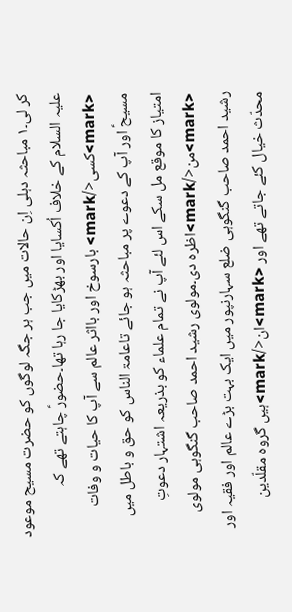کر لی۔۱ مباحثہ دہلی اِن حالات میں جب ہر جگہ لوگوں کو حضرت مسیح موعود علیہ السلام کے خلاف اُکسایا اور بھڑکایا جا رہا تھا۔حضورؑ چاہتے تھے کہ <mark>کسی</mark> بارسوخ اور بااثر عالم سے آپ کا حیات و وفات مسیحؑ اور آپ کے دعوے پر مباحثہ ہو جائے تاعامۃ الناس کو حق و باطل میں امتیاز کا موقع مل سکے اس لئے آپ نے تمام علماء کو بذریعہ اشتہار دعوتِ <mark>من</mark>اظرہ دی۔مولوی رشید احمد صاحب گنگوہی مولوی رشید احمد صاحب گنگوہی ضلع سہارنپور میں ایک بہت بڑے عالم اور فقیہ اور محدّث خیال کئے جاتے تھے اور <mark>ان</mark>ہیں گروہ مقلّدین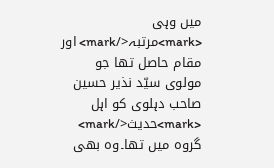میں وہی <mark>مرتبہ</mark> اور مقام حاصل تھا جو مولوی سیّد نذیر حسین صاحب دہلوی کو اہل <mark>حدیث</mark> گروہ میں تھا۔وہ بھی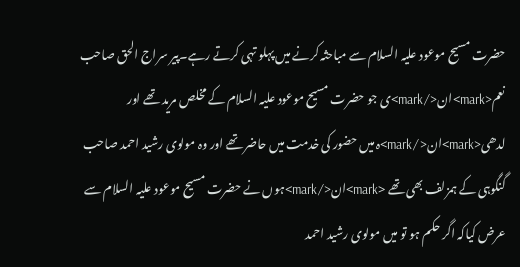حضرت مسیح موعود علیہ السلام سے مباحثہ کرنے میں پہلو تہی کرتے رہے۔پیر سراج الحق صاحب نعم<mark>ان</mark>ی جو حضرت مسیح موعود علیہ السلام کے مخلص مرید تھے اور لدھی<mark>ان</mark>ہ میں حضور کی خدمت میں حاضر تھے اور وہ مولوی رشید احمد صاحب گنگوہی کے ہمزلف بھی تھے <mark>ان</mark>ہوں نے حضرت مسیح موعود علیہ السلام سے عرض کیاکہ اگر حکم ہو تو میں مولوی رشید احمد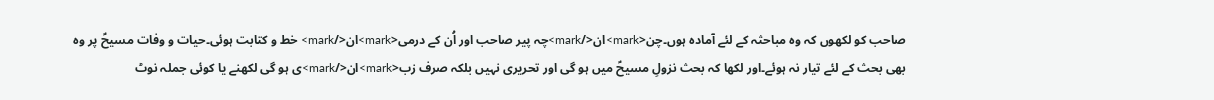صاحب کو لکھوں کہ وہ مباحثہ کے لئے آمادہ ہوں۔چن<mark>ان</mark>چہ پیر صاحب اور اُن کے درمی<mark>ان</mark> خط و کتابت ہوئی۔حیات و وفات مسیحؑ پر وہ بھی بحث کے لئے تیار نہ ہوئے۔اور لکھا کہ بحث نزولِ مسیحؑ میں ہو گی اور تحریری نہیں بلکہ صرف زب<mark>ان</mark>ی ہو گی لکھنے یا کوئی جملہ نوٹ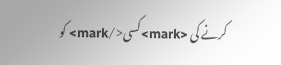کرنے کی <mark>کسی</mark> کو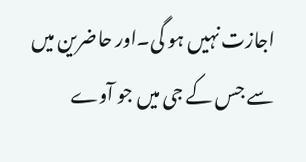اجازت نہیں ہو گی۔اور حاضرین میں سے جس کے جی میں جو آوے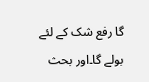گا رفع شک کے لئے بولے گا۔اور بحث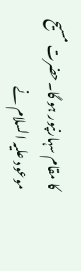کا مقام سہارنپور ہو گا۔حضرت مسیح موعود علیہ السلام نے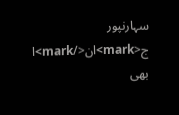سہارنپور ج<mark>ان</mark>ا بھی